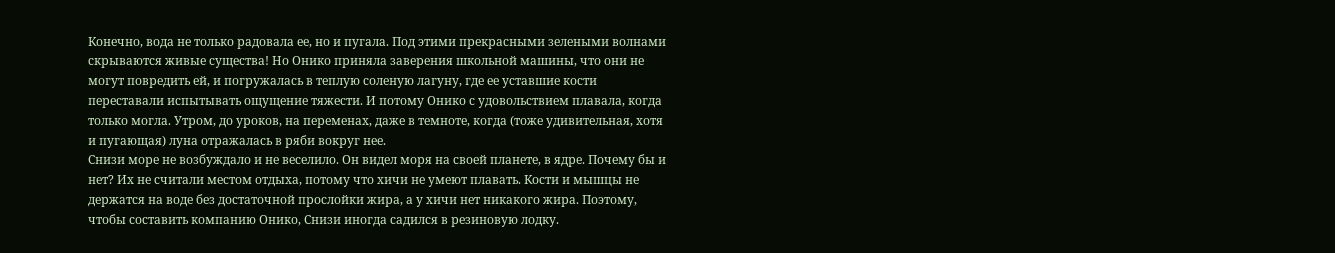Конечно, вода не только радовала ее, но и пугала. Под этими прекрасными зелеными волнами скрываются живые существа! Но Онико приняла заверения школьной машины, что они не могут повредить ей, и погружалась в теплую соленую лагуну, где ее уставшие кости переставали испытывать ощущение тяжести. И потому Онико с удовольствием плавала, когда только могла. Утром, до уроков, на переменах, даже в темноте, когда (тоже удивительная, хотя и пугающая) луна отражалась в ряби вокруг нее.
Снизи море не возбуждало и не веселило. Он видел моря на своей планете, в ядре. Почему бы и нет? Их не считали местом отдыха, потому что хичи не умеют плавать. Кости и мышцы не держатся на воде без достаточной прослойки жира, а у хичи нет никакого жира. Поэтому, чтобы составить компанию Онико, Снизи иногда садился в резиновую лодку.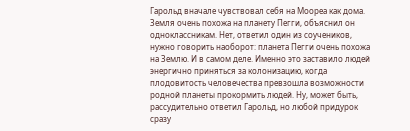Гарольд вначале чувствовал себя на Моореа как дома.
Земля очень похожа на планету Пегги, объяснил он одноклассникам. Нет, ответил один из соучеников, нужно говорить наоборот: планета Пегги очень похожа на Землю. И в самом деле. Именно это заставило людей энергично приняться за колонизацию, когда плодовитость человечества превзошла возможности родной планеты прокормить людей. Ну, может быть, рассудительно ответил Гарольд, но любой придурок сразу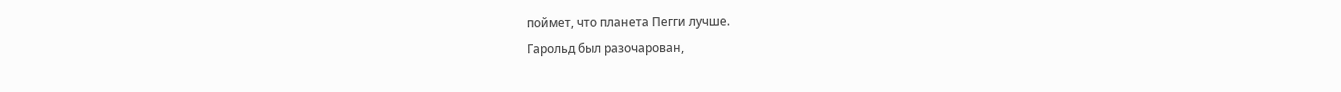поймет, что планета Пегги лучше.
Гарольд был разочарован,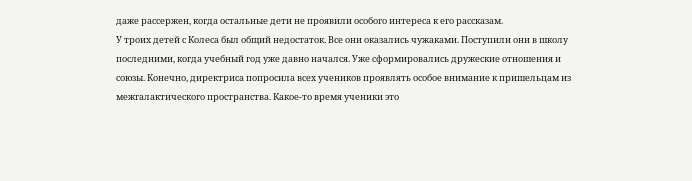даже рассержен, когда остальные дети не проявили особого интереса к его рассказам.
У троих детей с Колеса был общий недостаток. Все они оказались чужаками. Поступили они в школу последними, когда учебный год уже давно начался. Уже сформировались дружеские отношения и союзы. Конечно, директриса попросила всех учеников проявлять особое внимание к пришельцам из межгалактического пространства. Какое-то время ученики это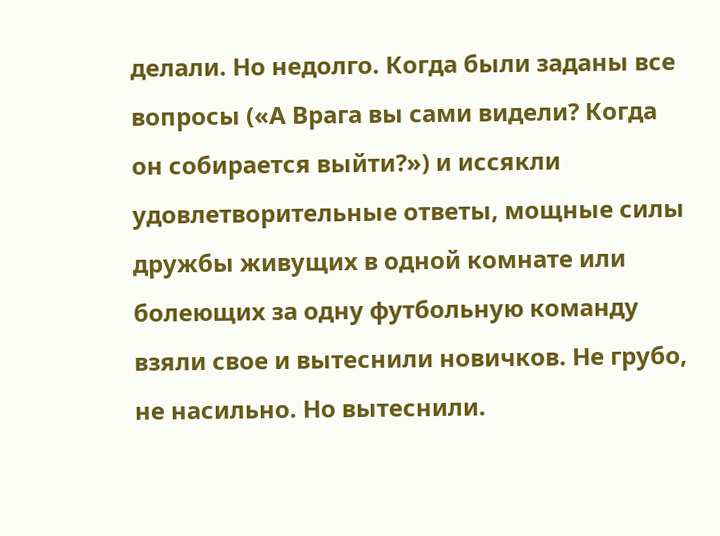делали. Но недолго. Когда были заданы все вопросы («А Врага вы сами видели? Когда он собирается выйти?») и иссякли удовлетворительные ответы, мощные силы дружбы живущих в одной комнате или болеющих за одну футбольную команду взяли свое и вытеснили новичков. Не грубо, не насильно. Но вытеснили.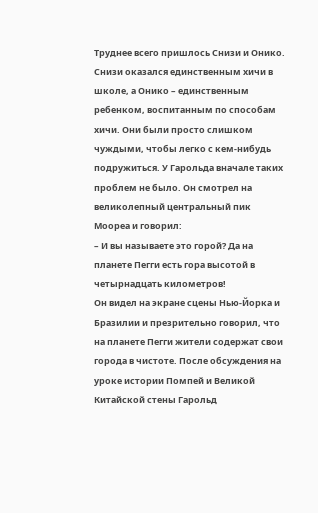Труднее всего пришлось Снизи и Онико. Снизи оказался единственным хичи в школе, а Онико – единственным ребенком, воспитанным по способам хичи. Они были просто слишком чуждыми, чтобы легко с кем-нибудь подружиться. У Гарольда вначале таких проблем не было. Он смотрел на великолепный центральный пик Моореа и говорил:
– И вы называете это горой? Да на планете Пегги есть гора высотой в четырнадцать километров!
Он видел на экране сцены Нью-Йорка и Бразилии и презрительно говорил, что на планете Пегги жители содержат свои города в чистоте. После обсуждения на уроке истории Помпей и Великой Китайской стены Гарольд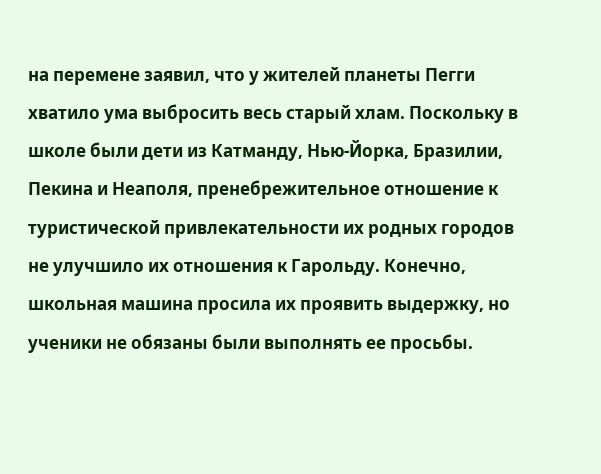на перемене заявил, что у жителей планеты Пегги хватило ума выбросить весь старый хлам. Поскольку в школе были дети из Катманду, Нью-Йорка, Бразилии, Пекина и Неаполя, пренебрежительное отношение к туристической привлекательности их родных городов не улучшило их отношения к Гарольду. Конечно, школьная машина просила их проявить выдержку, но ученики не обязаны были выполнять ее просьбы.